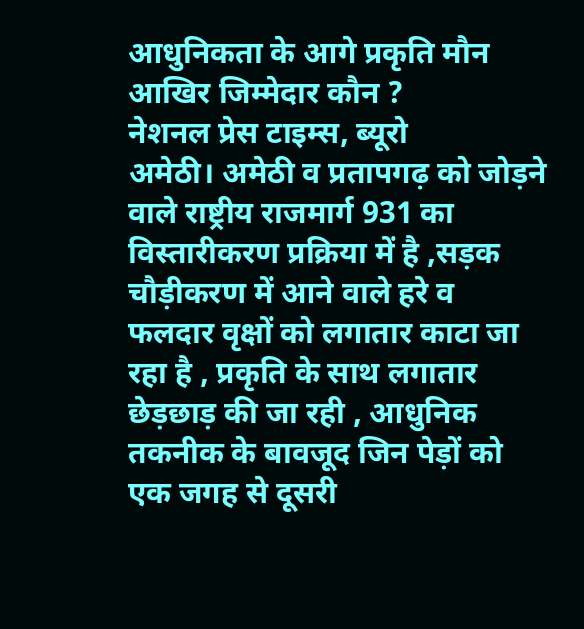आधुनिकता के आगे प्रकृति मौन आखिर जिम्मेदार कौन ?
नेशनल प्रेस टाइम्स, ब्यूरो
अमेठी। अमेठी व प्रतापगढ़ को जोड़ने वाले राष्ट्रीय राजमार्ग 931 का विस्तारीकरण प्रक्रिया में है ,सड़क चौड़ीकरण में आने वाले हरे व फलदार वृक्षों को लगातार काटा जा रहा है , प्रकृति के साथ लगातार छेड़छाड़ की जा रही , आधुनिक तकनीक के बावजूद जिन पेड़ों को एक जगह से दूसरी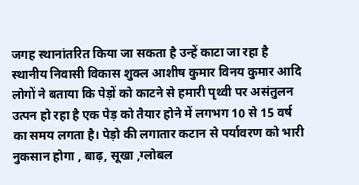जगह स्थानांतरित किया जा सकता है उन्हें काटा जा रहा है स्थानीय निवासी विकास शुक्ल आशीष कुमार विनय कुमार आदि लोगों ने बताया कि पेड़ों को काटने से हमारी पृथ्वी पर असंतुलन उत्पन हो रहा है एक पेड़ को तैयार होने में लगभग 10 से 15 वर्ष का समय लगता है। पेड़ो की लगातार कटान से पर्यावरण को भारी नुकसान होगा , बाढ़, सूखा ,ग्लोबल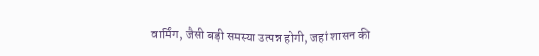वार्मिंग, जैसी बड़ी समस्या उत्पन्न होगी, जहां शासन की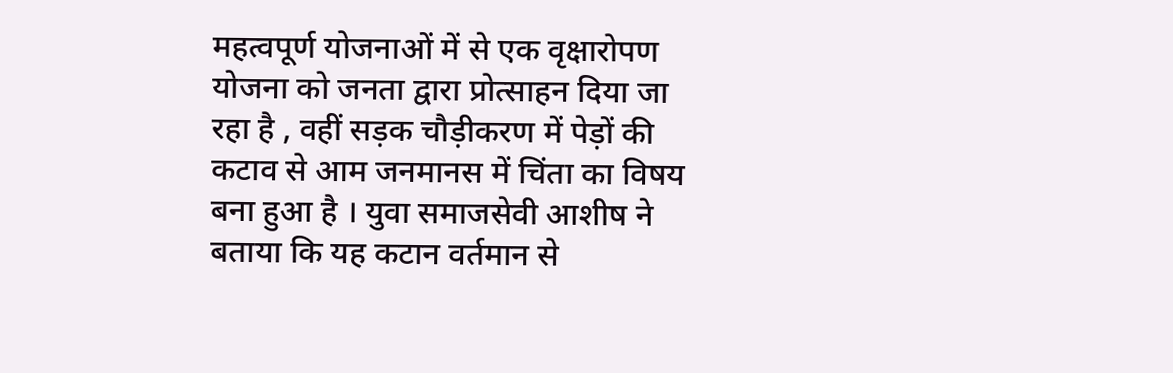महत्वपूर्ण योजनाओं में से एक वृक्षारोपण योजना को जनता द्वारा प्रोत्साहन दिया जा रहा है , वहीं सड़क चौड़ीकरण में पेड़ों की कटाव से आम जनमानस में चिंता का विषय बना हुआ है । युवा समाजसेवी आशीष ने बताया कि यह कटान वर्तमान से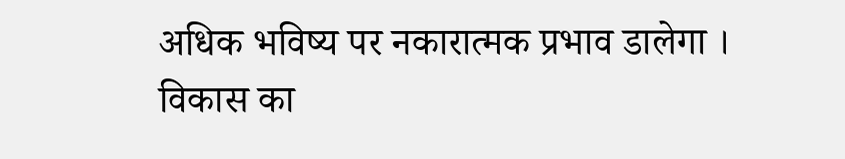अधिक भविष्य पर नकारात्मक प्रभाव डालेगा ।
विकास का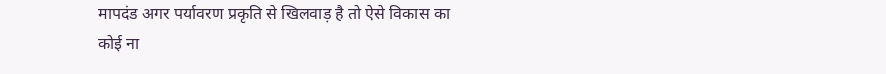मापदंड अगर पर्यावरण प्रकृति से खिलवाड़ है तो ऐसे विकास का कोई ना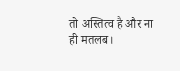तो अस्तित्व है और ना ही मतलब।